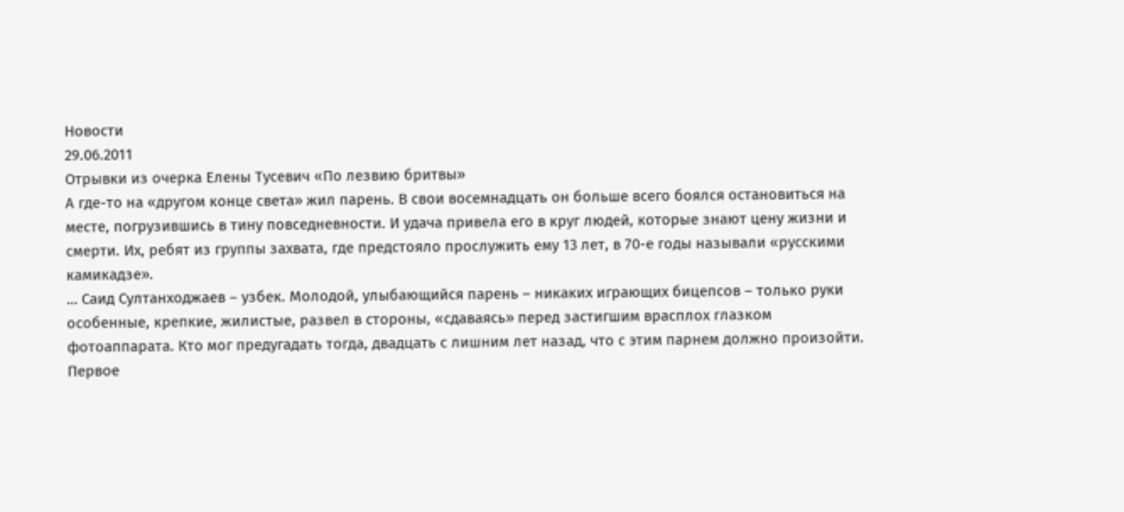Новости
29.06.2011
Отрывки из очерка Елены Тусевич «По лезвию бритвы»
А где-то на «другом конце света» жил парень. В свои восемнадцать он больше всего боялся остановиться на месте, погрузившись в тину повседневности. И удача привела его в круг людей, которые знают цену жизни и смерти. Их, ребят из группы захвата, где предстояло прослужить ему 13 лет, в 70-е годы называли «русскими камикадзе».
… Саид Султанходжаев – узбек. Молодой, улыбающийся парень – никаких играющих бицепсов – только руки особенные, крепкие, жилистые, развел в стороны, «сдаваясь» перед застигшим врасплох глазком фотоаппарата. Кто мог предугадать тогда, двадцать с лишним лет назад, что с этим парнем должно произойти.
Первое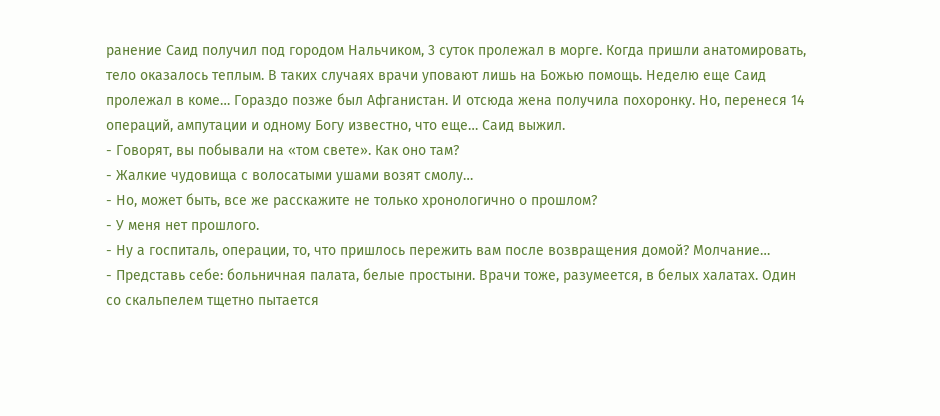ранение Саид получил под городом Нальчиком, 3 суток пролежал в морге. Когда пришли анатомировать, тело оказалось теплым. В таких случаях врачи уповают лишь на Божью помощь. Неделю еще Саид пролежал в коме… Гораздо позже был Афганистан. И отсюда жена получила похоронку. Но, перенеся 14 операций, ампутации и одному Богу известно, что еще… Саид выжил.
- Говорят, вы побывали на «том свете». Как оно там?
- Жалкие чудовища с волосатыми ушами возят смолу…
- Но, может быть, все же расскажите не только хронологично о прошлом?
- У меня нет прошлого.
- Ну а госпиталь, операции, то, что пришлось пережить вам после возвращения домой? Молчание…
- Представь себе: больничная палата, белые простыни. Врачи тоже, разумеется, в белых халатах. Один со скальпелем тщетно пытается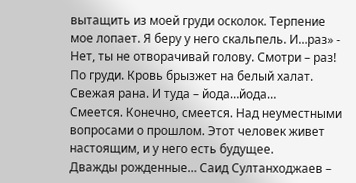вытащить из моей груди осколок. Терпение мое лопает. Я беру у него скальпель. И…раз» - Нет, ты не отворачивай голову. Смотри – раз! По груди. Кровь брызжет на белый халат. Свежая рана. И туда – йода…йода…
Смеется. Конечно, смеется. Над неуместными вопросами о прошлом. Этот человек живет настоящим, и у него есть будущее.
Дважды рожденные… Саид Султанходжаев –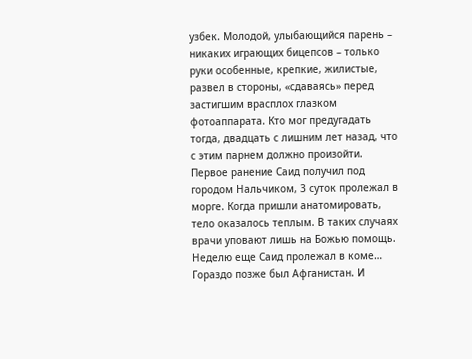узбек. Молодой, улыбающийся парень – никаких играющих бицепсов – только руки особенные, крепкие, жилистые, развел в стороны, «сдаваясь» перед застигшим врасплох глазком фотоаппарата. Кто мог предугадать тогда, двадцать с лишним лет назад, что с этим парнем должно произойти.
Первое ранение Саид получил под городом Нальчиком, 3 суток пролежал в морге. Когда пришли анатомировать, тело оказалось теплым. В таких случаях врачи уповают лишь на Божью помощь. Неделю еще Саид пролежал в коме… Гораздо позже был Афганистан. И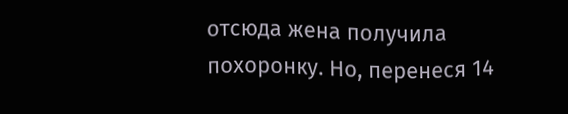отсюда жена получила похоронку. Но, перенеся 14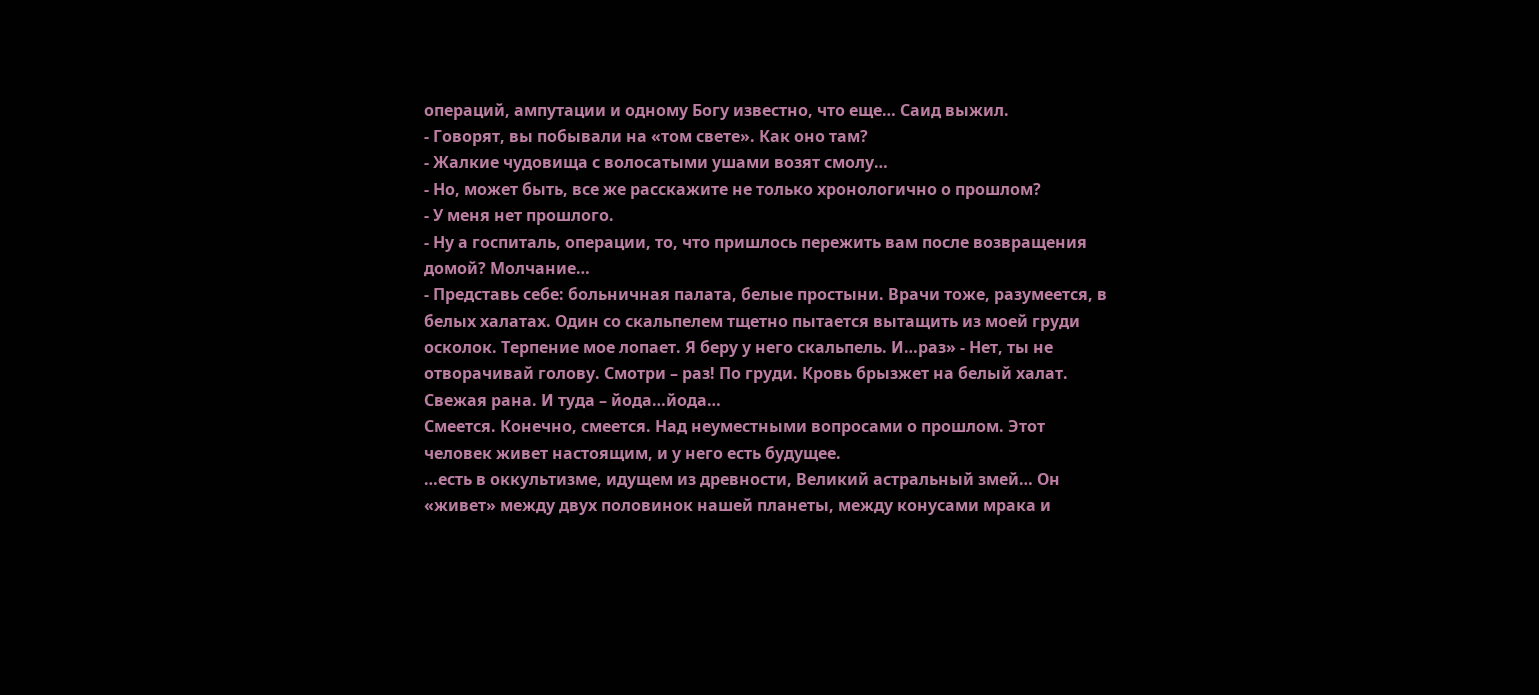операций, ампутации и одному Богу известно, что еще… Саид выжил.
- Говорят, вы побывали на «том свете». Как оно там?
- Жалкие чудовища с волосатыми ушами возят смолу…
- Но, может быть, все же расскажите не только хронологично о прошлом?
- У меня нет прошлого.
- Ну а госпиталь, операции, то, что пришлось пережить вам после возвращения домой? Молчание…
- Представь себе: больничная палата, белые простыни. Врачи тоже, разумеется, в белых халатах. Один со скальпелем тщетно пытается вытащить из моей груди осколок. Терпение мое лопает. Я беру у него скальпель. И…раз» - Нет, ты не отворачивай голову. Смотри – раз! По груди. Кровь брызжет на белый халат. Свежая рана. И туда – йода…йода…
Смеется. Конечно, смеется. Над неуместными вопросами о прошлом. Этот человек живет настоящим, и у него есть будущее.
…есть в оккультизме, идущем из древности, Великий астральный змей… Он «живет» между двух половинок нашей планеты, между конусами мрака и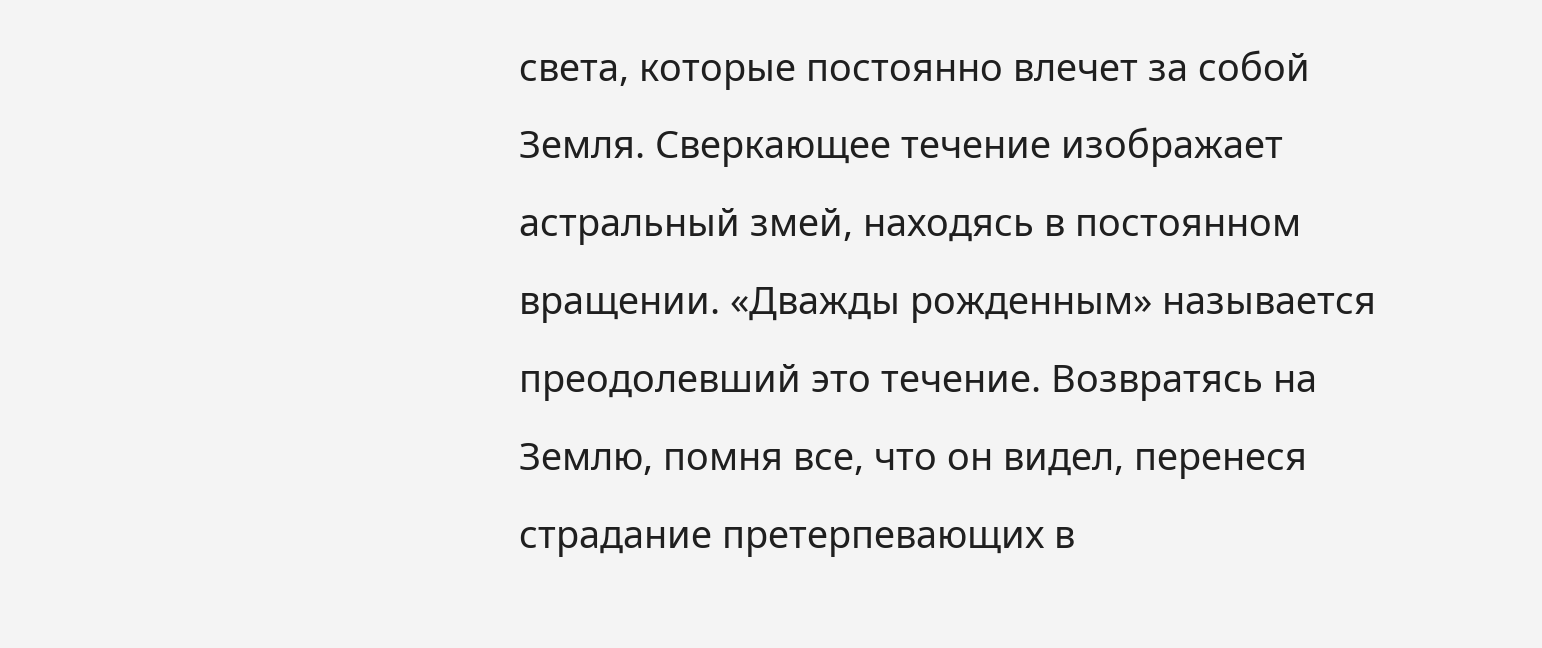света, которые постоянно влечет за собой Земля. Сверкающее течение изображает астральный змей, находясь в постоянном вращении. «Дважды рожденным» называется преодолевший это течение. Возвратясь на Землю, помня все, что он видел, перенеся страдание претерпевающих в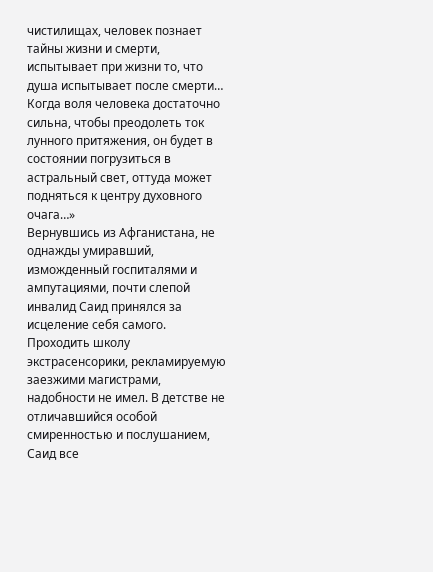чистилищах, человек познает тайны жизни и смерти, испытывает при жизни то, что душа испытывает после смерти… Когда воля человека достаточно сильна, чтобы преодолеть ток лунного притяжения, он будет в состоянии погрузиться в астральный свет, оттуда может подняться к центру духовного очага…»
Вернувшись из Афганистана, не однажды умиравший, изможденный госпиталями и ампутациями, почти слепой инвалид Саид принялся за исцеление себя самого. Проходить школу экстрасенсорики, рекламируемую заезжими магистрами, надобности не имел. В детстве не отличавшийся особой смиренностью и послушанием, Саид все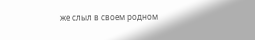же слыл в своем родном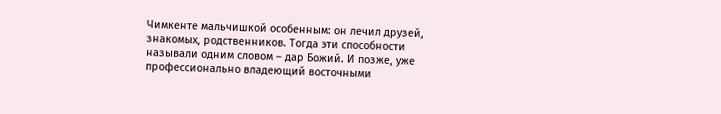Чимкенте мальчишкой особенным: он лечил друзей, знакомых, родственников. Тогда эти способности называли одним словом – дар Божий. И позже, уже профессионально владеющий восточными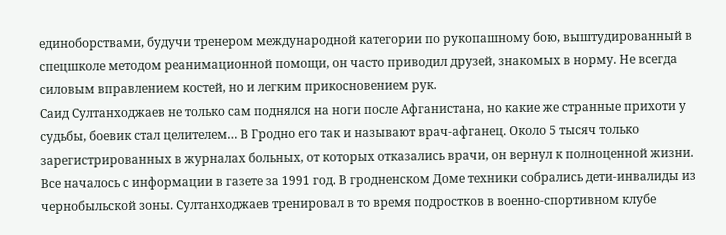единоборствами, будучи тренером международной категории по рукопашному бою, выштудированный в спецшколе методом реанимационной помощи, он часто приводил друзей, знакомых в норму. Не всегда силовым вправлением костей, но и легким прикосновением рук.
Саид Султанходжаев не только сам поднялся на ноги после Афганистана, но какие же странные прихоти у судьбы, боевик стал целителем… В Гродно его так и называют врач-афганец. Около 5 тысяч только зарегистрированных в журналах больных, от которых отказались врачи, он вернул к полноценной жизни.
Все началось с информации в газете за 1991 год. В гродненском Доме техники собрались дети-инвалиды из чернобыльской зоны. Султанходжаев тренировал в то время подростков в военно-спортивном клубе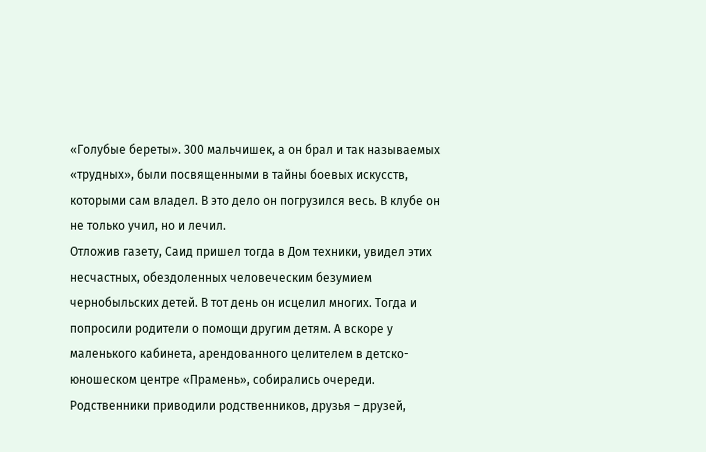«Голубые береты». 300 мальчишек, а он брал и так называемых «трудных», были посвященными в тайны боевых искусств, которыми сам владел. В это дело он погрузился весь. В клубе он не только учил, но и лечил.
Отложив газету, Саид пришел тогда в Дом техники, увидел этих несчастных, обездоленных человеческим безумием чернобыльских детей. В тот день он исцелил многих. Тогда и попросили родители о помощи другим детям. А вскоре у маленького кабинета, арендованного целителем в детско-юношеском центре «Прамень», собирались очереди. Родственники приводили родственников, друзья – друзей,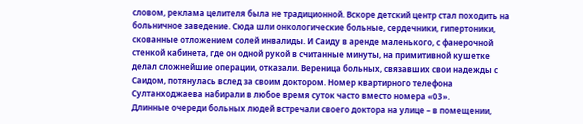словом, реклама целителя была не традиционной. Вскоре детский центр стал походить на больничное заведение. Сюда шли онкологические больные, сердечники, гипертоники, скованные отложением солей инвалиды. И Саиду в аренде маленького, с фанерочной стенкой кабинета, где он одной рукой в считанные минуты, на примитивной кушетке делал сложнейшие операции, отказали. Вереница больных, связавших свои надежды с Саидом, потянулась вслед за своим доктором. Номер квартирного телефона Султанходжаева набирали в любое время суток часто вместо номера «03».
Длинные очереди больных людей встречали своего доктора на улице – в помещении,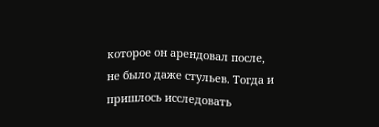которое он арендовал после, не было даже стульев. Тогда и пришлось исследовать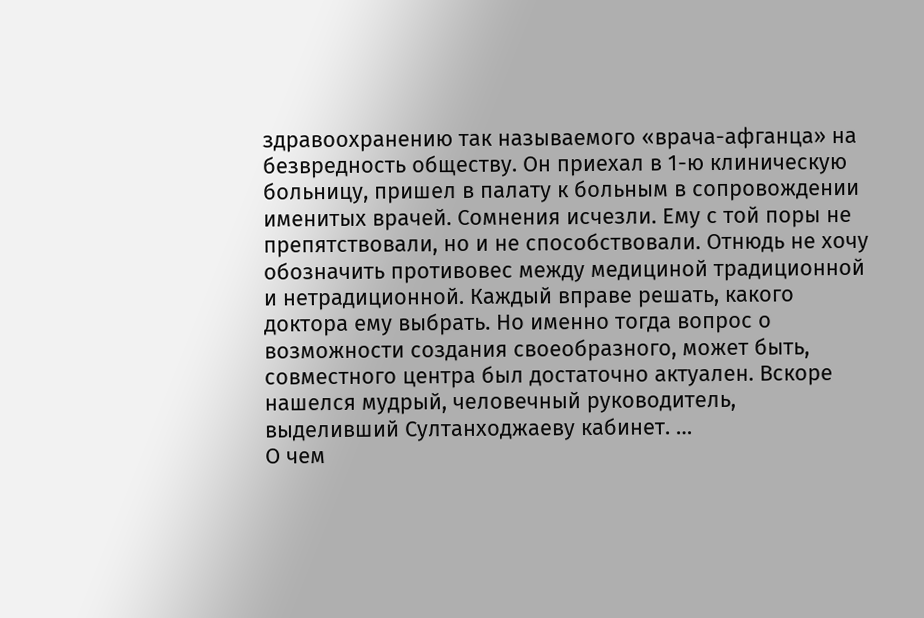здравоохранению так называемого «врача-афганца» на безвредность обществу. Он приехал в 1-ю клиническую больницу, пришел в палату к больным в сопровождении именитых врачей. Сомнения исчезли. Ему с той поры не препятствовали, но и не способствовали. Отнюдь не хочу обозначить противовес между медициной традиционной и нетрадиционной. Каждый вправе решать, какого доктора ему выбрать. Но именно тогда вопрос о возможности создания своеобразного, может быть, совместного центра был достаточно актуален. Вскоре нашелся мудрый, человечный руководитель, выделивший Султанходжаеву кабинет. …
О чем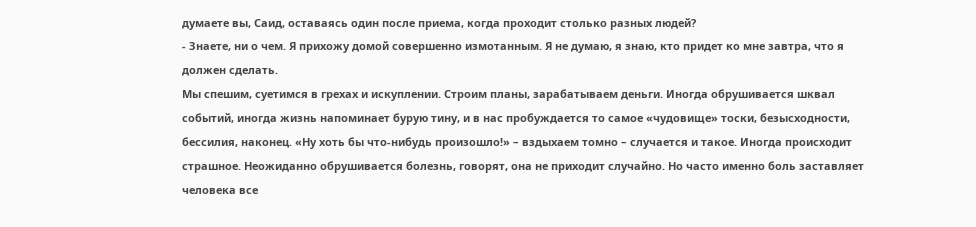думаете вы, Саид, оставаясь один после приема, когда проходит столько разных людей?
- Знаете, ни о чем. Я прихожу домой совершенно измотанным. Я не думаю, я знаю, кто придет ко мне завтра, что я должен сделать.
Мы спешим, суетимся в грехах и искуплении. Строим планы, зарабатываем деньги. Иногда обрушивается шквал событий, иногда жизнь напоминает бурую тину, и в нас пробуждается то самое «чудовище» тоски, безысходности, бессилия, наконец. «Ну хоть бы что-нибудь произошло!» – вздыхаем томно – случается и такое. Иногда происходит страшное. Неожиданно обрушивается болезнь, говорят, она не приходит случайно. Но часто именно боль заставляет человека все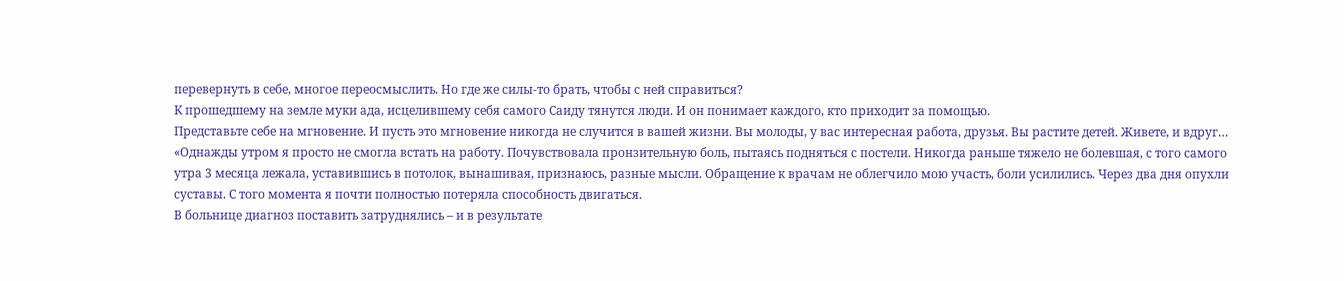перевернуть в себе, многое переосмыслить. Но где же силы-то брать, чтобы с ней справиться?
К прошедшему на земле муки ада, исцелившему себя самого Саиду тянутся люди. И он понимает каждого, кто приходит за помощью.
Представьте себе на мгновение. И пусть это мгновение никогда не случится в вашей жизни. Вы молоды, у вас интересная работа, друзья. Вы растите детей. Живете, и вдруг…
«Однажды утром я просто не смогла встать на работу. Почувствовала пронзительную боль, пытаясь подняться с постели. Никогда раньше тяжело не болевшая, с того самого утра 3 месяца лежала, уставившись в потолок, вынашивая, признаюсь, разные мысли. Обращение к врачам не облегчило мою участь, боли усилились. Через два дня опухли суставы. С того момента я почти полностью потеряла способность двигаться.
В больнице диагноз поставить затруднялись – и в результате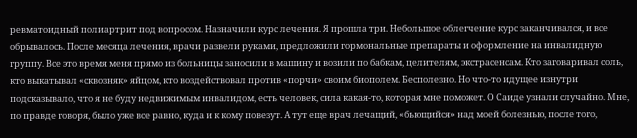ревматоидный полиартрит под вопросом. Назначили курс лечения. Я прошла три. Небольшое облегчение курс заканчивался, и все обрывалось. После месяца лечения, врачи развели руками, предложили гормональные препараты и оформление на инвалидную группу. Все это время меня прямо из больницы заносили в машину и возили по бабкам, целителям, экстрасенсам. Кто заговаривал соль, кто выкатывал «сквозняк» яйцом, кто воздействовал против «порчи» своим биополем. Бесполезно. Но что-то идущее изнутри подсказывало, что я не буду недвижимым инвалидом, есть человек, сила какая-то, которая мне поможет. О Саиде узнали случайно. Мне, по правде говоря, было уже все равно, куда и к кому повезут. А тут еще врач лечащий, «бьющийся» над моей болезнью, после того,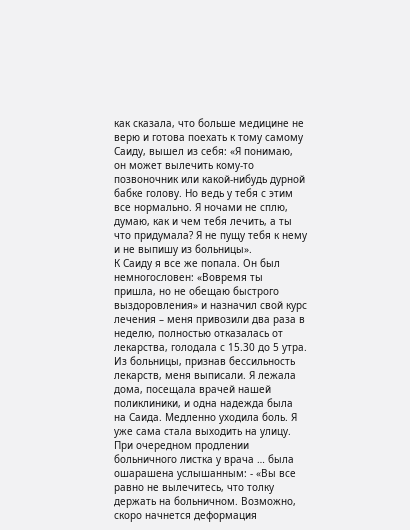как сказала, что больше медицине не верю и готова поехать к тому самому Саиду, вышел из себя: «Я понимаю, он может вылечить кому-то позвоночник или какой-нибудь дурной бабке голову. Но ведь у тебя с этим все нормально. Я ночами не сплю, думаю, как и чем тебя лечить, а ты что придумала? Я не пущу тебя к нему и не выпишу из больницы».
К Саиду я все же попала. Он был немногословен: «Вовремя ты пришла, но не обещаю быстрого выздоровления» и назначил свой курс лечения – меня привозили два раза в неделю, полностью отказалась от лекарства, голодала с 15.30 до 5 утра. Из больницы, признав бессильность лекарств, меня выписали. Я лежала дома, посещала врачей нашей поликлиники, и одна надежда была на Саида. Медленно уходила боль. Я уже сама стала выходить на улицу. При очередном продлении больничного листка у врача … была ошарашена услышанным: - «Вы все равно не вылечитесь, что толку держать на больничном. Возможно, скоро начнется деформация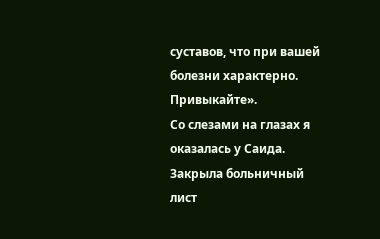суставов, что при вашей болезни характерно. Привыкайте».
Со слезами на глазах я оказалась у Саида. Закрыла больничный лист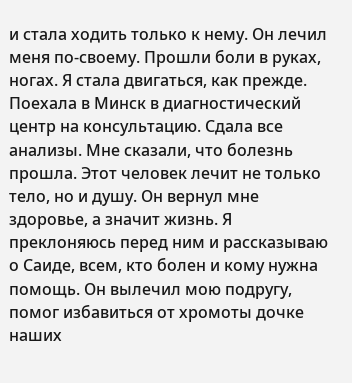и стала ходить только к нему. Он лечил меня по-своему. Прошли боли в руках, ногах. Я стала двигаться, как прежде. Поехала в Минск в диагностический центр на консультацию. Сдала все анализы. Мне сказали, что болезнь прошла. Этот человек лечит не только тело, но и душу. Он вернул мне здоровье, а значит жизнь. Я преклоняюсь перед ним и рассказываю о Саиде, всем, кто болен и кому нужна помощь. Он вылечил мою подругу, помог избавиться от хромоты дочке наших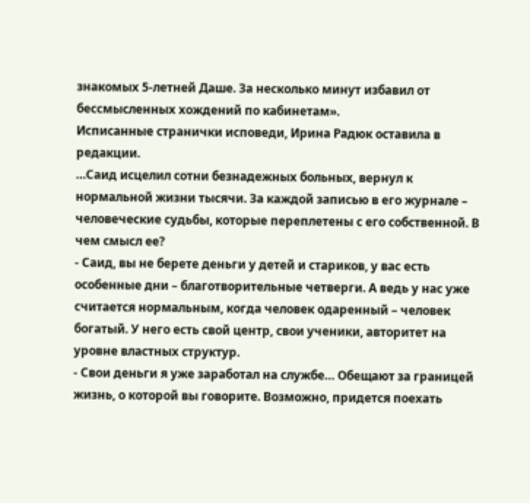знакомых 5-летней Даше. За несколько минут избавил от бессмысленных хождений по кабинетам».
Исписанные странички исповеди, Ирина Радюк оставила в редакции.
…Саид исцелил сотни безнадежных больных, вернул к нормальной жизни тысячи. За каждой записью в его журнале – человеческие судьбы, которые переплетены с его собственной. В чем смысл ее?
- Саид, вы не берете деньги у детей и стариков, у вас есть особенные дни – благотворительные четверги. А ведь у нас уже считается нормальным, когда человек одаренный – человек богатый. У него есть свой центр, свои ученики, авторитет на уровне властных структур.
- Свои деньги я уже заработал на службе… Обещают за границей жизнь, о которой вы говорите. Возможно, придется поехать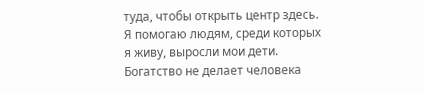туда, чтобы открыть центр здесь. Я помогаю людям, среди которых я живу, выросли мои дети. Богатство не делает человека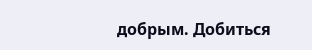добрым. Добиться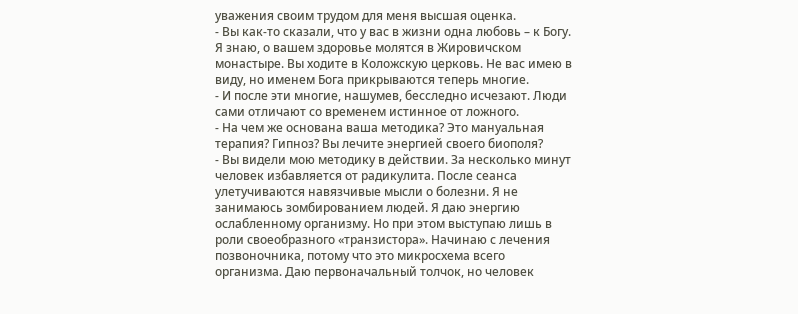уважения своим трудом для меня высшая оценка.
- Вы как-то сказали, что у вас в жизни одна любовь – к Богу. Я знаю, о вашем здоровье молятся в Жировичском монастыре. Вы ходите в Коложскую церковь. Не вас имею в виду, но именем Бога прикрываются теперь многие.
- И после эти многие, нашумев, бесследно исчезают. Люди сами отличают со временем истинное от ложного.
- На чем же основана ваша методика? Это мануальная терапия? Гипноз? Вы лечите энергией своего биополя?
- Вы видели мою методику в действии. За несколько минут человек избавляется от радикулита. После сеанса улетучиваются навязчивые мысли о болезни. Я не занимаюсь зомбированием людей. Я даю энергию ослабленному организму. Но при этом выступаю лишь в роли своеобразного «транзистора». Начинаю с лечения позвоночника, потому что это микросхема всего организма. Даю первоначальный толчок, но человек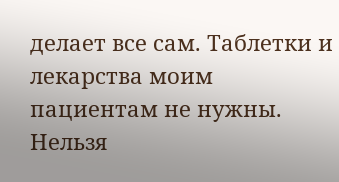делает все сам. Таблетки и лекарства моим пациентам не нужны.
Нельзя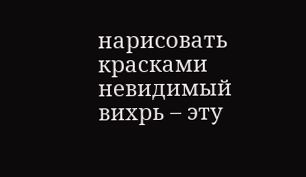нарисовать красками невидимый вихрь – эту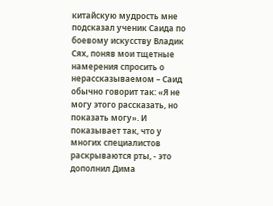китайскую мудрость мне подсказал ученик Саида по боевому искусству Владик Сях, поняв мои тщетные намерения спросить о нерассказываемом – Саид обычно говорит так: «Я не могу этого рассказать, но показать могу». И показывает так, что у многих специалистов раскрываются рты, - это дополнил Дима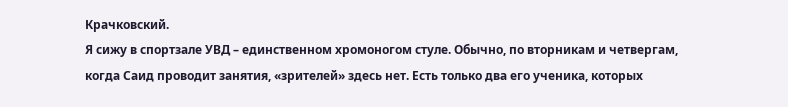Крачковский.
Я сижу в спортзале УВД – единственном хромоногом стуле. Обычно, по вторникам и четвергам, когда Саид проводит занятия, «зрителей» здесь нет. Есть только два его ученика, которых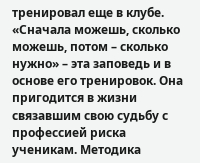тренировал еще в клубе. «Сначала можешь, сколько можешь, потом – сколько нужно» – эта заповедь и в основе его тренировок. Она пригодится в жизни связавшим свою судьбу с профессией риска ученикам. Методика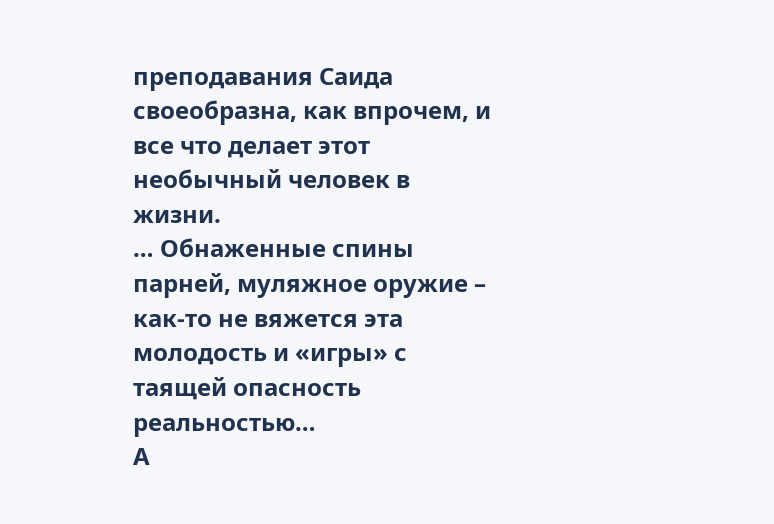преподавания Саида своеобразна, как впрочем, и все что делает этот необычный человек в жизни.
… Обнаженные спины парней, муляжное оружие – как-то не вяжется эта молодость и «игры» с таящей опасность реальностью…
А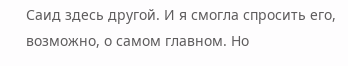Саид здесь другой. И я смогла спросить его, возможно, о самом главном. Но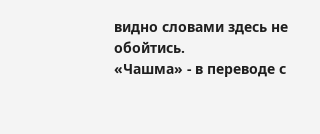видно словами здесь не обойтись.
«Чашма» - в переводе с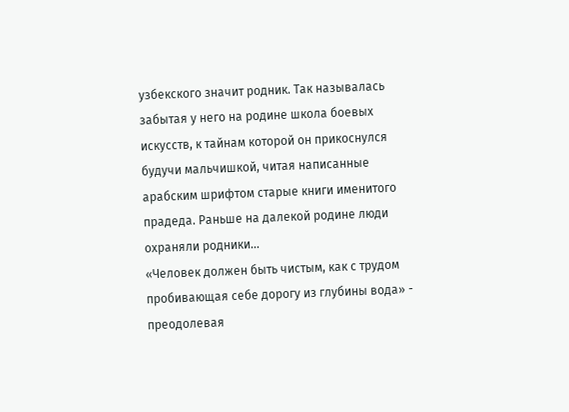узбекского значит родник. Так называлась забытая у него на родине школа боевых искусств, к тайнам которой он прикоснулся будучи мальчишкой, читая написанные арабским шрифтом старые книги именитого прадеда. Раньше на далекой родине люди охраняли родники…
«Человек должен быть чистым, как с трудом пробивающая себе дорогу из глубины вода» - преодолевая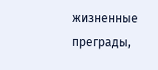жизненные преграды,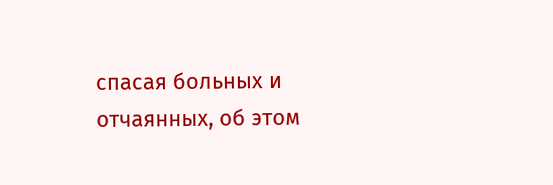спасая больных и отчаянных, об этом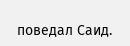поведал Саид.